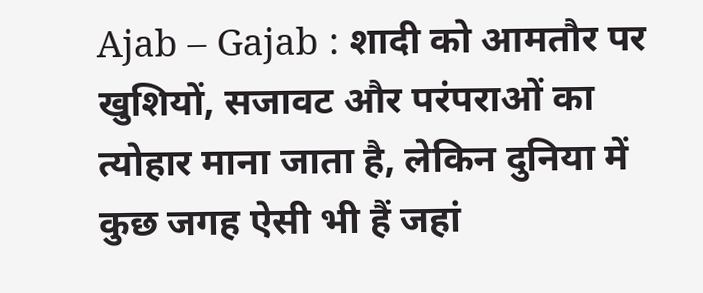Ajab – Gajab : शादी को आमतौर पर खुशियों, सजावट और परंपराओं का त्योहार माना जाता है, लेकिन दुनिया में कुछ जगह ऐसी भी हैं जहां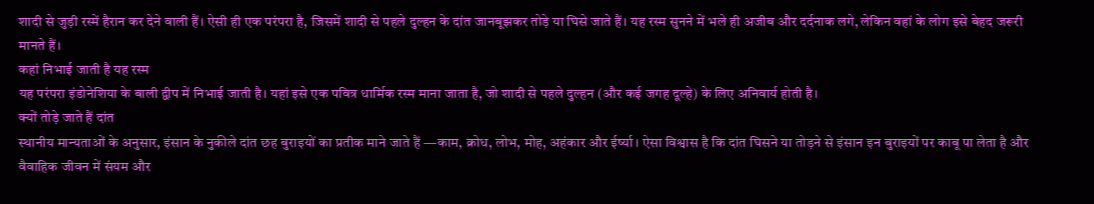शादी से जुड़ी रस्में हैरान कर देने वाली हैं। ऐसी ही एक परंपरा है, जिसमें शादी से पहले दुल्हन के दांत जानबूझकर तोड़े या घिसे जाते हैं। यह रस्म सुनने में भले ही अजीब और दर्दनाक लगे, लेकिन वहां के लोग इसे बेहद जरूरी मानते हैं।
कहां निभाई जाती है यह रस्म
यह परंपरा इंडोनेशिया के बाली द्वीप में निभाई जाती है। यहां इसे एक पवित्र धार्मिक रस्म माना जाता है, जो शादी से पहले दुल्हन (और कई जगह दूल्हे) के लिए अनिवार्य होती है।
क्यों तोड़े जाते हैं दांत
स्थानीय मान्यताओं के अनुसार, इंसान के नुकीले दांत छह बुराइयों का प्रतीक माने जाते हैं —काम, क्रोध, लोभ, मोह, अहंकार और ईर्ष्या। ऐसा विश्वास है कि दांत घिसने या तोड़ने से इंसान इन बुराइयों पर काबू पा लेता है और वैवाहिक जीवन में संयम और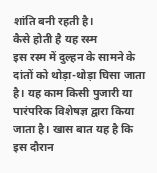शांति बनी रहती है।
कैसे होती है यह रस्म
इस रस्म में दुल्हन के सामने के दांतों को थोड़ा-थोड़ा घिसा जाता है। यह काम किसी पुजारी या पारंपरिक विशेषज्ञ द्वारा किया जाता है। खास बात यह है कि इस दौरान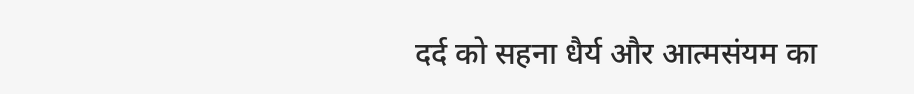दर्द को सहना धैर्य और आत्मसंयम का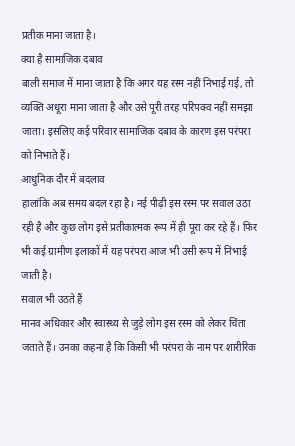प्रतीक माना जाता है।
क्या है सामाजिक दबाव
बाली समाज में माना जाता है कि अगर यह रस्म नहीं निभाई गई, तो व्यक्ति अधूरा माना जाता है और उसे पूरी तरह परिपक्व नहीं समझा जाता। इसलिए कई परिवार सामाजिक दबाव के कारण इस परंपरा को निभाते हैं।
आधुनिक दौर में बदलाव
हालांकि अब समय बदल रहा है। नई पीढ़ी इस रस्म पर सवाल उठा रही है और कुछ लोग इसे प्रतीकात्मक रूप में ही पूरा कर रहे हैं। फिर भी कई ग्रामीण इलाकों में यह परंपरा आज भी उसी रूप में निभाई जाती है।
सवाल भी उठते हैं
मानव अधिकार और स्वास्थ्य से जुड़े लोग इस रस्म को लेकर चिंता जताते हैं। उनका कहना है कि किसी भी परंपरा के नाम पर शारीरिक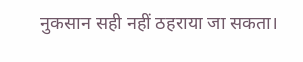नुकसान सही नहीं ठहराया जा सकता।